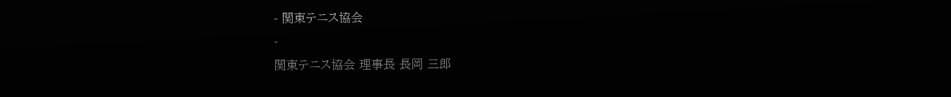- 関東テニス協会
-
関東テニス協会 理事長 長岡 三郎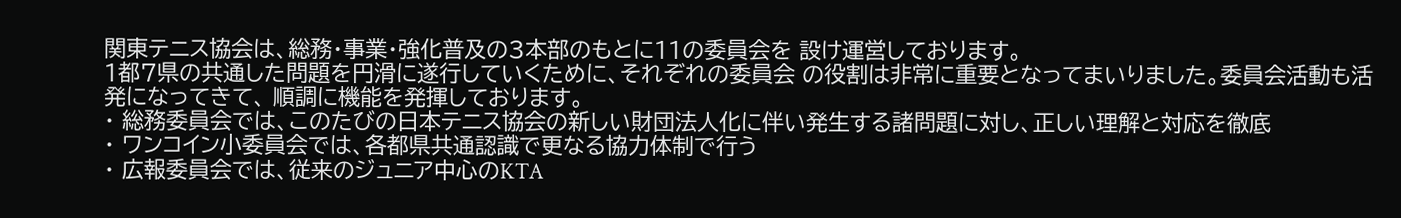関東テニス協会は、総務・事業・強化普及の3本部のもとに11の委員会を 設け運営しております。
1都7県の共通した問題を円滑に遂行していくために、それぞれの委員会 の役割は非常に重要となってまいりました。委員会活動も活発になってきて、 順調に機能を発揮しております。
・ 総務委員会では、このたびの日本テニス協会の新しい財団法人化に伴い発生する諸問題に対し、正しい理解と対応を徹底
・ ワンコイン小委員会では、各都県共通認識で更なる協力体制で行う
・ 広報委員会では、従来のジュニア中心のKTA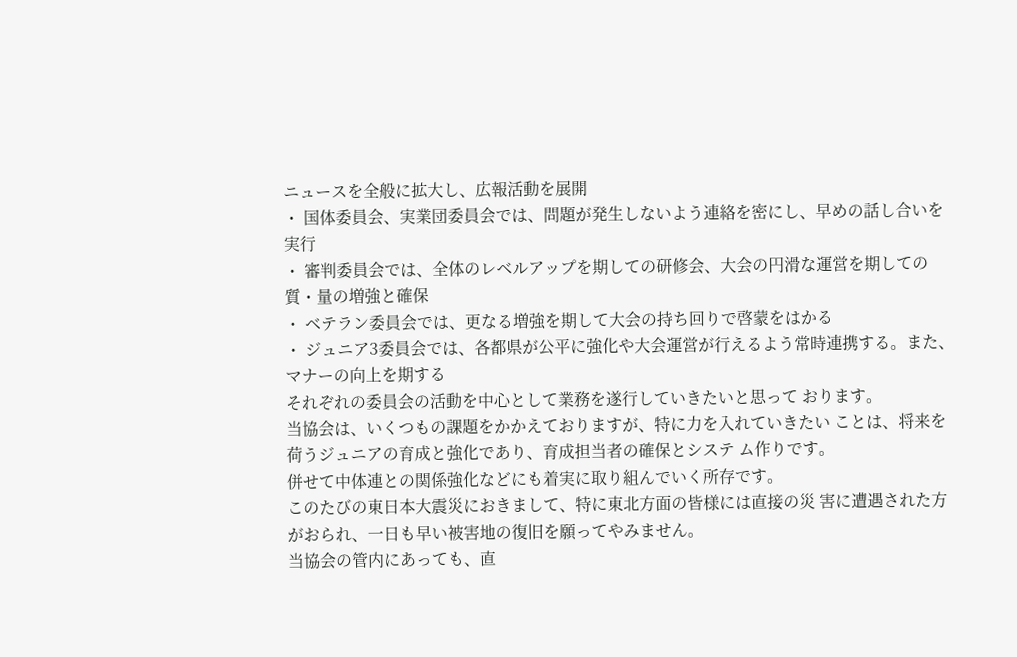ニュースを全般に拡大し、広報活動を展開
・ 国体委員会、実業団委員会では、問題が発生しないよう連絡を密にし、早めの話し合いを実行
・ 審判委員会では、全体のレベルアップを期しての研修会、大会の円滑な運営を期しての質・量の増強と確保
・ ベテラン委員会では、更なる増強を期して大会の持ち回りで啓蒙をはかる
・ ジュニア3委員会では、各都県が公平に強化や大会運営が行えるよう常時連携する。また、マナーの向上を期する
それぞれの委員会の活動を中心として業務を遂行していきたいと思って おります。
当協会は、いくつもの課題をかかえておりますが、特に力を入れていきたい ことは、将来を荷うジュニアの育成と強化であり、育成担当者の確保とシステ ム作りです。
併せて中体連との関係強化などにも着実に取り組んでいく所存です。
このたびの東日本大震災におきまして、特に東北方面の皆様には直接の災 害に遭遇された方がおられ、一日も早い被害地の復旧を願ってやみません。
当協会の管内にあっても、直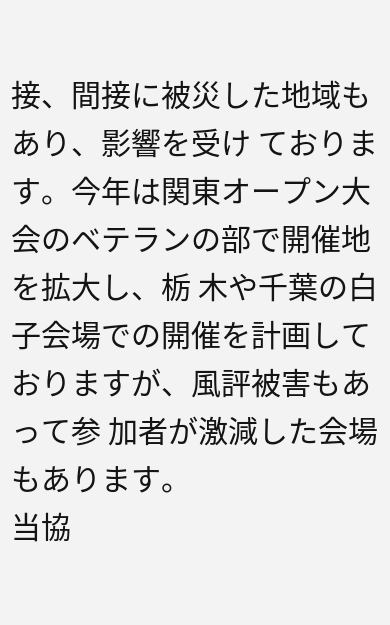接、間接に被災した地域もあり、影響を受け ております。今年は関東オープン大会のベテランの部で開催地を拡大し、栃 木や千葉の白子会場での開催を計画しておりますが、風評被害もあって参 加者が激減した会場もあります。
当協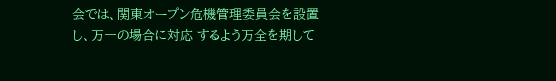会では、関東オープン危機管理委員会を設置し、万一の場合に対応 するよう万全を期して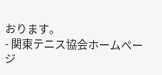おります。
- 関東テニス協会ホームページ